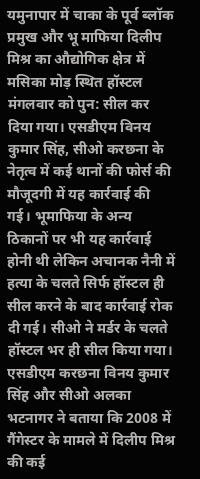यमुनापार में चाका के पूर्व ब्लॉक प्रमुख और भू माफिया दिलीप मिश्र का औद्योगिक क्षेत्र में मसिका मोड़ स्थित हॉस्टल मंगलवार को पुन: सील कर दिया गया। एसडीएम विनय कुमार सिंह, सीओ करछना के नेतृत्व में कई थानों की फोर्स की मौजूदगी में यह कार्रवाई की गई। भूमाफिया के अन्य ठिकानों पर भी यह कार्रवाई होनी थी लेकिन अचानक नैनी में हत्या के चलते सिर्फ हॉस्टल ही सील करने के बाद कार्रवाई रोक दी गई। सीओ ने मर्डर के चलते हॉस्टल भर ही सील किया गया।
एसडीएम करछना विनय कुमार सिंह और सीओ अलका भटनागर ने बताया कि 2008 में गैंगेस्टर के मामले में दिलीप मिश्र की कई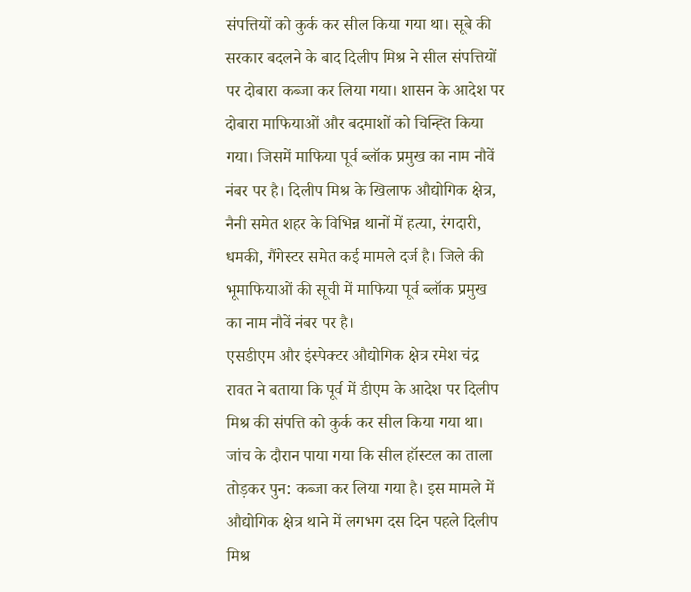संपत्तियों को कुर्क कर सील किया गया था। सूबे की सरकार बदलने के बाद दिलीप मिश्र ने सील संपत्तियों पर दोबारा कब्जा कर लिया गया। शासन के आदेश पर दोबारा माफियाओं और बदमाशों को चिन्ह्ति किया गया। जिसमें माफिया पूर्व ब्लॉक प्रमुख का नाम नौवें नंबर पर है। दिलीप मिश्र के खिलाफ औद्योगिक क्षेत्र, नैनी समेत शहर के विभिन्न थानों में हत्या, रंगदारी, धमकी, गैंगेस्टर समेत कई मामले दर्ज है। जिले की भूमाफियाओं की सूची में माफिया पूर्व ब्लॉक प्रमुख का नाम नौवें नंबर पर है।
एसडीएम और इंस्पेक्टर औद्योगिक क्षेत्र रमेश चंद्र रावत ने बताया कि पूर्व में डीएम के आदेश पर दिलीप मिश्र की संपत्ति को कुर्क कर सील किया गया था। जांच के दौरान पाया गया कि सील हॉस्टल का ताला तोड़कर पुन: कब्जा कर लिया गया है। इस मामले में औद्योगिक क्षेत्र थाने में लगभग दस दिन पहले दिलीप मिश्र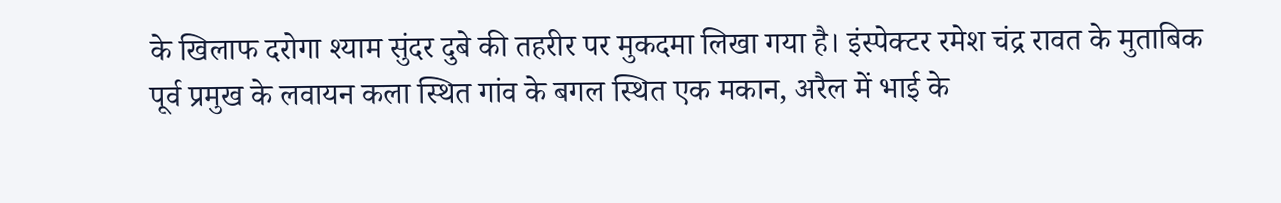के खिलाफ दरोगा श्याम सुंदर दुबे की तहरीर पर मुकदमा लिखा गया है। इंस्पेक्टर रमेश चंद्र रावत के मुताबिक पूर्व प्रमुख के लवायन कला स्थित गांव के बगल स्थित एक मकान, अरैल में भाई के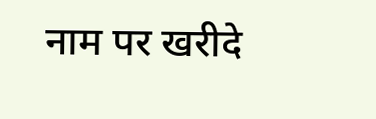नाम पर खरीदे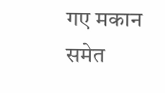गए मकान समेत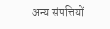अन्य संपत्तियों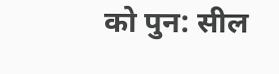को पुन: सील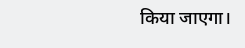किया जाएगा।